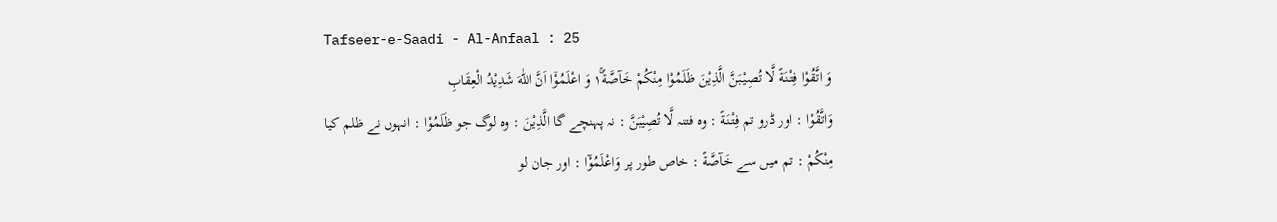Tafseer-e-Saadi - Al-Anfaal : 25
وَ اتَّقُوْا فِتْنَةً لَّا تُصِیْبَنَّ الَّذِیْنَ ظَلَمُوْا مِنْكُمْ خَآصَّةً١ۚ وَ اعْلَمُوْۤا اَنَّ اللّٰهَ شَدِیْدُ الْعِقَابِ
وَاتَّقُوْا : اور ڈرو تم فِتْنَةً : وہ فتنہ لَّا تُصِيْبَنَّ : نہ پہنچے گا الَّذِيْنَ : وہ لوگ جو ظَلَمُوْا : انہوں نے ظلم کیا مِنْكُمْ : تم میں سے خَآصَّةً : خاص طور پر وَاعْلَمُوْٓا : اور جان لو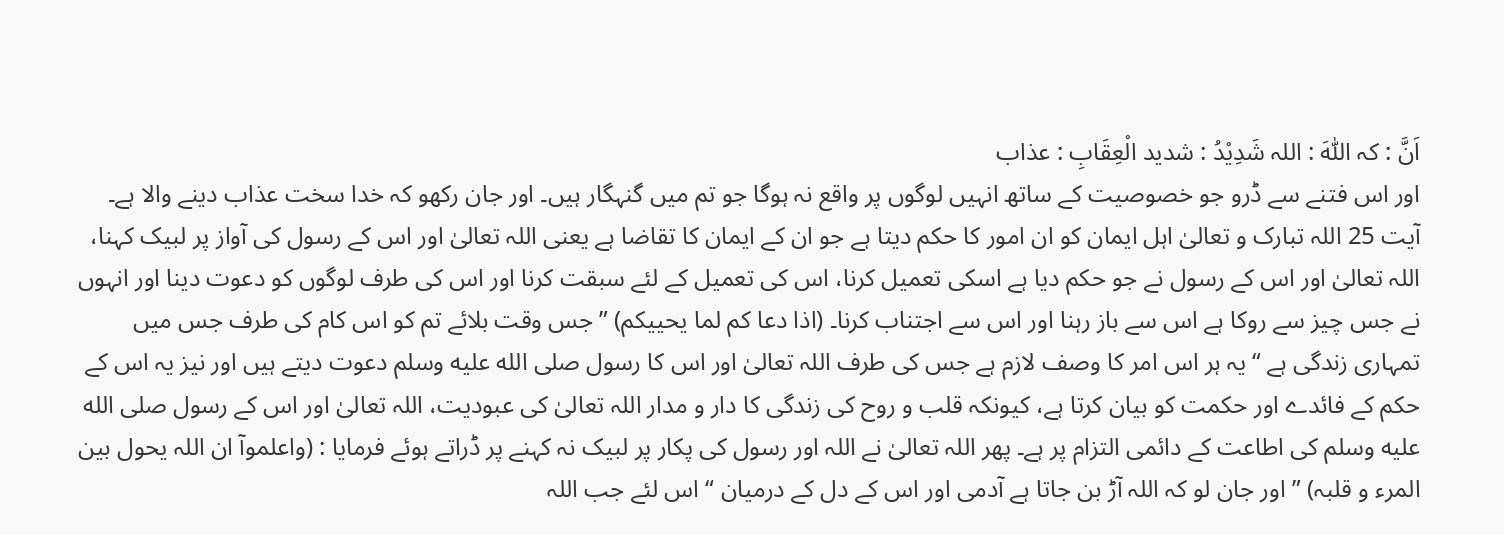اَنَّ : کہ اللّٰهَ : اللہ شَدِيْدُ : شدید الْعِقَابِ : عذاب
اور اس فتنے سے ڈرو جو خصوصیت کے ساتھ انہیں لوگوں پر واقع نہ ہوگا جو تم میں گنہگار ہیں۔ اور جان رکھو کہ خدا سخت عذاب دینے والا ہے۔
آیت 25 اللہ تبارک و تعالیٰ اہل ایمان کو ان امور کا حکم دیتا ہے جو ان کے ایمان کا تقاضا ہے یعنی اللہ تعالیٰ اور اس کے رسول کی آواز پر لبیک کہنا، اللہ تعالیٰ اور اس کے رسول نے جو حکم دیا ہے اسکی تعمیل کرنا، اس کی تعمیل کے لئے سبقت کرنا اور اس کی طرف لوگوں کو دعوت دینا اور انہوں نے جس چیز سے روکا ہے اس سے باز رہنا اور اس سے اجتناب کرنا۔ (اذا دعا کم لما یحییکم) ” جس وقت بلائے تم کو اس کام کی طرف جس میں تمہاری زندگی ہے “ یہ ہر اس امر کا وصف لازم ہے جس کی طرف اللہ تعالیٰ اور اس کا رسول صلى الله عليه وسلم دعوت دیتے ہیں اور نیز یہ اس کے حکم کے فائدے اور حکمت کو بیان کرتا ہے، کیونکہ قلب و روح کی زندگی کا دار و مدار اللہ تعالیٰ کی عبودیت، اللہ تعالیٰ اور اس کے رسول صلى الله عليه وسلم کی اطاعت کے دائمی التزام پر ہے۔ پھر اللہ تعالیٰ نے اللہ اور رسول کی پکار پر لبیک نہ کہنے پر ڈراتے ہوئے فرمایا : (واعلموآ ان اللہ یحول بین المرء و قلبہ) ” اور جان لو کہ اللہ آڑ بن جاتا ہے آدمی اور اس کے دل کے درمیان “ اس لئے جب اللہ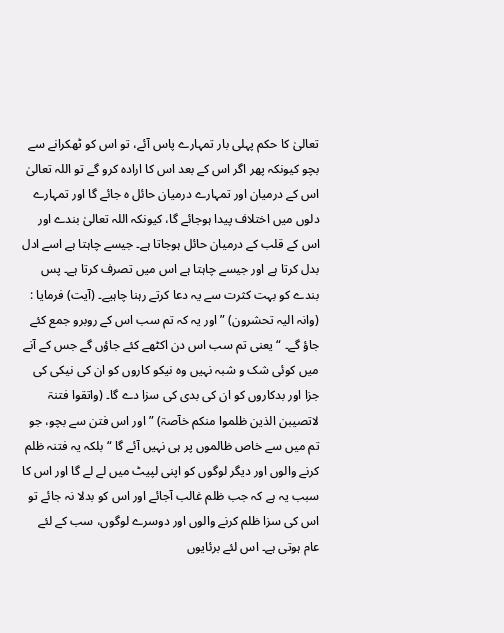تعالیٰ کا حکم پہلی بار تمہارے پاس آئے، تو اس کو ٹھکرانے سے بچو کیونکہ پھر اگر اس کے بعد اس کا ارادہ کرو گے تو اللہ تعالیٰ اس کے درمیان اور تمہارے درمیان حائل ہ جائے گا اور تمہارے دلوں میں اختلاف پیدا ہوجائے گا، کیونکہ اللہ تعالیٰ بندے اور اس کے قلب کے درمیان حائل ہوجاتا ہے۔ جیسے چاہتا ہے اسے ادل بدل کرتا ہے اور جیسے چاہتا ہے اس میں تصرف کرتا ہے۔ پس بندے کو بہت کثرت سے یہ دعا کرتے رہنا چاہیے۔ (آیت) فرمایا : (وانہ الیہ تحشرون) ” اور یہ کہ تم سب اس کے روبرو جمع کئے جاؤ گے۔ “ یعنی تم سب اس دن اکٹھے کئے جاؤں گے جس کے آنے میں کوئی شک و شبہ نہیں وہ نیکو کاروں کو ان کی نیکی کی جزا اور بدکاروں کو ان کی بدی کی سزا دے گا۔ (واتقوا فتنۃ لاتصیبن الذین ظلموا منکم خآصۃ) ” اور اس فتن سے بچو، جو تم میں سے خاص ظالموں پر ہی نہیں آئے گا “ بلکہ یہ فتنہ ظلم کرنے والوں اور دیگر لوگوں کو اپنی لپیٹ میں لے لے گا اور اس کا سبب یہ ہے کہ جب ظلم غالب آجائے اور اس کو بدلا نہ جائے تو اس کی سزا ظلم کرنے والوں اور دوسرے لوگوں، سب کے لئے عام ہوتی ہے۔ اس لئے برئایوں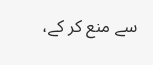سے منع کر کے،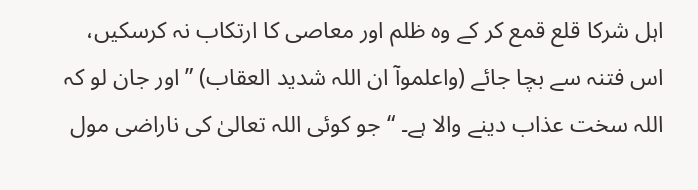اہل شرکا قلع قمع کر کے وہ ظلم اور معاصی کا ارتکاب نہ کرسکیں، اس فتنہ سے بچا جائے (واعلموآ ان اللہ شدید العقاب) ” اور جان لو کہ اللہ سخت عذاب دینے والا ہے۔ “ جو کوئی اللہ تعالیٰ کی ناراضی مول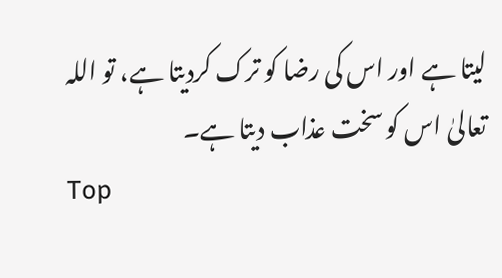لیتا ہے اور اس کی رضا کو ترک کردیتا ہے، تو اللہ تعالیٰ اس کو سخت عذاب دیتا ہے۔
Top